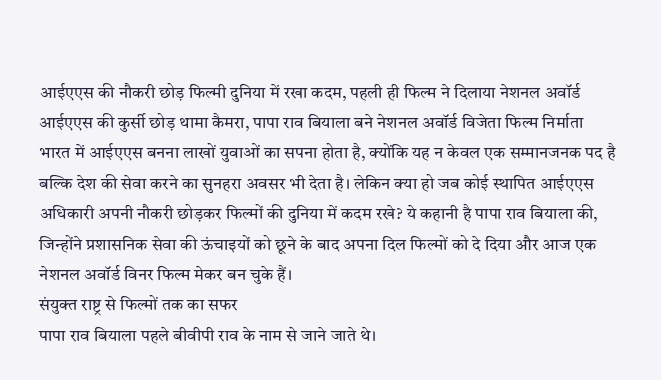आईएएस की नौकरी छोड़ फिल्मी दुनिया में रखा कदम, पहली ही फिल्म ने दिलाया नेशनल अवॉर्ड
आईएएस की कुर्सी छोड़ थामा कैमरा, पापा राव बियाला बने नेशनल अवॉर्ड विजेता फिल्म निर्माता
भारत में आईएएस बनना लाखों युवाओं का सपना होता है, क्योंकि यह न केवल एक सम्मानजनक पद है बल्कि देश की सेवा करने का सुनहरा अवसर भी देता है। लेकिन क्या हो जब कोई स्थापित आईएएस अधिकारी अपनी नौकरी छोड़कर फिल्मों की दुनिया में कदम रखे? ये कहानी है पापा राव बियाला की, जिन्होंने प्रशासनिक सेवा की ऊंचाइयों को छूने के बाद अपना दिल फिल्मों को दे दिया और आज एक नेशनल अवॉर्ड विनर फिल्म मेकर बन चुके हैं।
संयुक्त राष्ट्र से फिल्मों तक का सफर
पापा राव बियाला पहले बीवीपी राव के नाम से जाने जाते थे।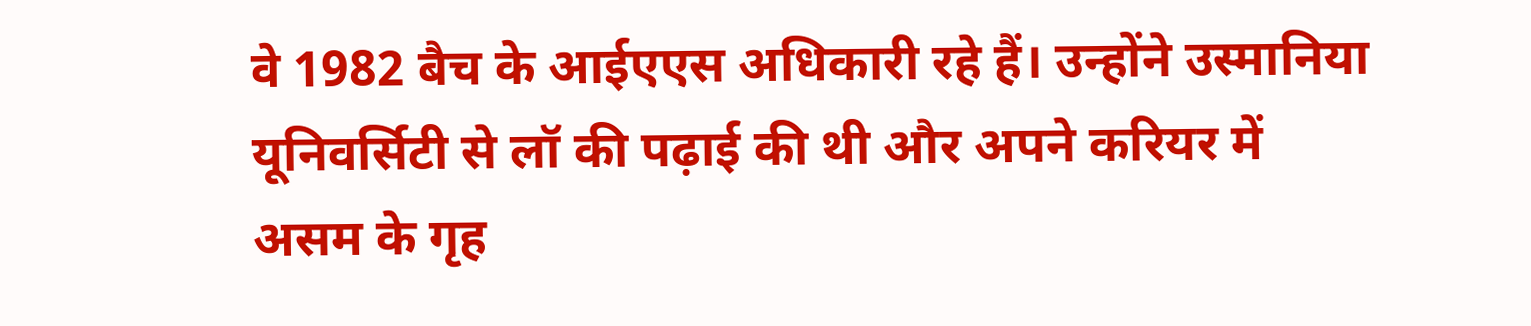वे 1982 बैच के आईएएस अधिकारी रहे हैं। उन्होंने उस्मानिया यूनिवर्सिटी से लॉ की पढ़ाई की थी और अपने करियर में असम के गृह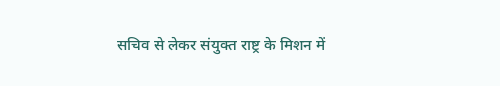सचिव से लेकर संयुक्त राष्ट्र के मिशन में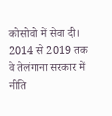कोसोवो में सेवा दी। 2014 से 2019 तक वे तेलंगाना सरकार में नीति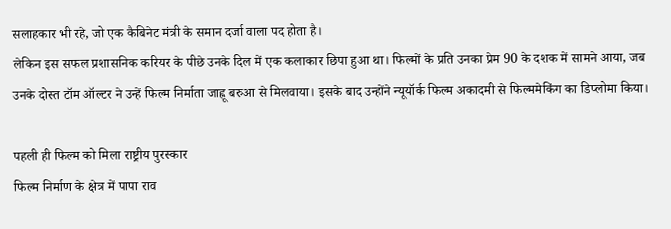सलाहकार भी रहे, जो एक कैबिनेट मंत्री के समान दर्जा वाला पद होता है।
लेकिन इस सफल प्रशासनिक करियर के पीछे उनके दिल में एक कलाकार छिपा हुआ था। फिल्मों के प्रति उनका प्रेम 90 के दशक में सामने आया, जब उनके दोस्त टॉम ऑल्टर ने उन्हें फिल्म निर्माता जाह्नू बरुआ से मिलवाया। इसके बाद उन्होंने न्यूयॉर्क फिल्म अकादमी से फिल्ममेकिंग का डिप्लोमा किया।

पहली ही फिल्म को मिला राष्ट्रीय पुरस्कार
फिल्म निर्माण के क्षेत्र में पापा राव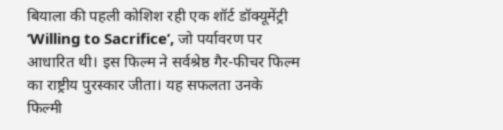बियाला की पहली कोशिश रही एक शॉर्ट डॉक्यूमेंट्री ‘Willing to Sacrifice’, जो पर्यावरण पर आधारित थी। इस फिल्म ने सर्वश्रेष्ठ गैर-फीचर फिल्म का राष्ट्रीय पुरस्कार जीता। यह सफलता उनके फिल्मी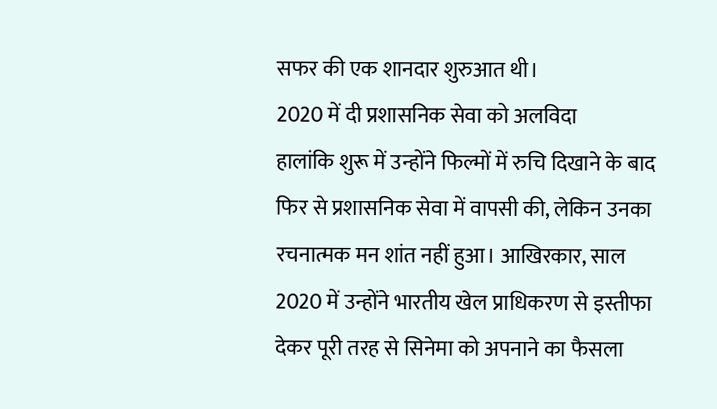सफर की एक शानदार शुरुआत थी।
2020 में दी प्रशासनिक सेवा को अलविदा
हालांकि शुरू में उन्होंने फिल्मों में रुचि दिखाने के बाद फिर से प्रशासनिक सेवा में वापसी की, लेकिन उनका रचनात्मक मन शांत नहीं हुआ। आखिरकार, साल 2020 में उन्होंने भारतीय खेल प्राधिकरण से इस्तीफा देकर पूरी तरह से सिनेमा को अपनाने का फैसला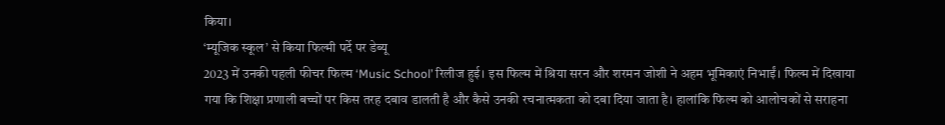किया।
‘म्यूजिक स्कूल’ से किया फिल्मी पर्दे पर डेब्यू
2023 में उनकी पहली फीचर फिल्म ‘Music School’ रिलीज हुई। इस फिल्म में श्रिया सरन और शरमन जोशी ने अहम भूमिकाएं निभाईं। फिल्म में दिखाया गया कि शिक्षा प्रणाली बच्चों पर किस तरह दबाव डालती है और कैसे उनकी रचनात्मकता को दबा दिया जाता है। हालांकि फिल्म को आलोचकों से सराहना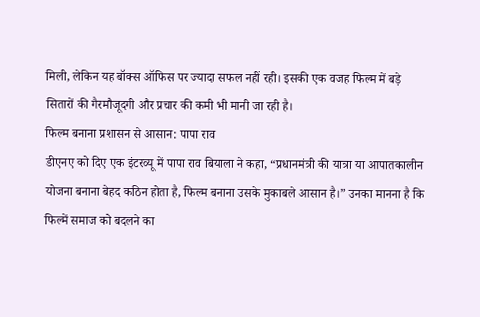मिली, लेकिन यह बॉक्स ऑफिस पर ज्यादा सफल नहीं रही। इसकी एक वजह फिल्म में बड़े सितारों की गैरमौजूदगी और प्रचार की कमी भी मानी जा रही है।
फिल्म बनाना प्रशासन से आसान: पापा राव
डीएनए को दिए एक इंटरव्यू में पापा राव बियाला ने कहा, “प्रधानमंत्री की यात्रा या आपातकालीन योजना बनाना बेहद कठिन होता है, फिल्म बनाना उसके मुकाबले आसान है।” उनका मानना है कि फिल्में समाज को बदलने का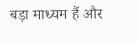बड़ा माध्यम हैं और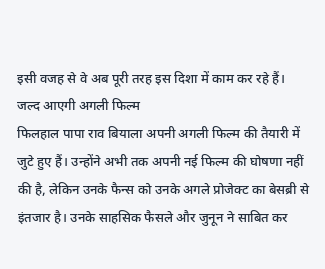इसी वजह से वे अब पूरी तरह इस दिशा में काम कर रहे हैं।
जल्द आएगी अगली फिल्म
फिलहाल पापा राव बियाला अपनी अगली फिल्म की तैयारी में जुटे हुए हैं। उन्होंने अभी तक अपनी नई फिल्म की घोषणा नहीं की है, लेकिन उनके फैन्स को उनके अगले प्रोजेक्ट का बेसब्री से इंतजार है। उनके साहसिक फैसले और जुनून ने साबित कर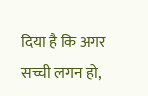दिया है कि अगर सच्ची लगन हो,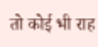तो कोई भी राह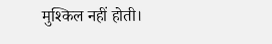मुश्किल नहीं होती।